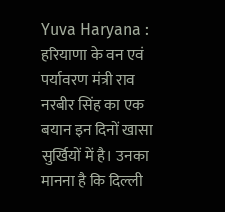Yuva Haryana : हरियाणा के वन एवं पर्यावरण मंत्री राव नरबीर सिंह का एक बयान इन दिनों खासा सुर्खियों में है। उनका मानना है कि दिल्ली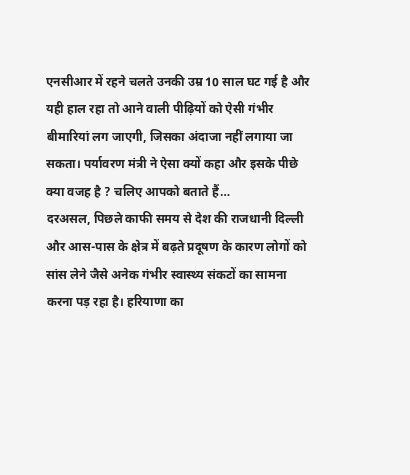एनसीआर में रहने चलते उनकी उम्र 10 साल घट गई है और यही हाल रहा तो आने वाली पीढ़ियों को ऐसी गंभीर बीमारियां लग जाएगी, जिसका अंदाजा नहीं लगाया जा सकता। पर्यावरण मंत्री ने ऐसा क्यों कहा और इसके पीछे क्या वजह है ? चलिए आपको बताते हैं…
दरअसल, पिछले काफी समय से देश की राजधानी दिल्ली और आस-पास के क्षेत्र में बढ़ते प्रदूषण के कारण लोगों को सांस लेने जैसे अनेक गंभीर स्वास्थ्य संकटों का सामना करना पड़ रहा है। हरियाणा का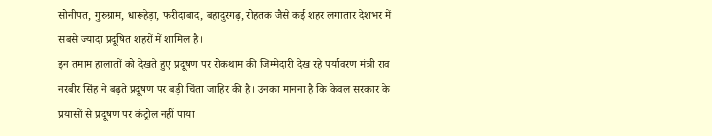सोनीपत, गुरुग्राम, धारूहेड़ा, फरीदाबाद, बहादुरगढ़, रोहतक जैसे कई शहर लगातार देशभर में सबसे ज्यादा प्रदूषित शहरों में शामिल है।
इन तमाम हालातों को देखते हुए प्रदूषण पर रोकथाम की जिम्मेदारी देख रहे पर्यावरण मंत्री राव नरबीर सिंह ने बढ़ते प्रदूषण पर बड़ी चिंता जाहिर की है। उनका मानना है कि केवल सरकार के प्रयासों से प्रदूषण पर कंट्रोल नहीं पाया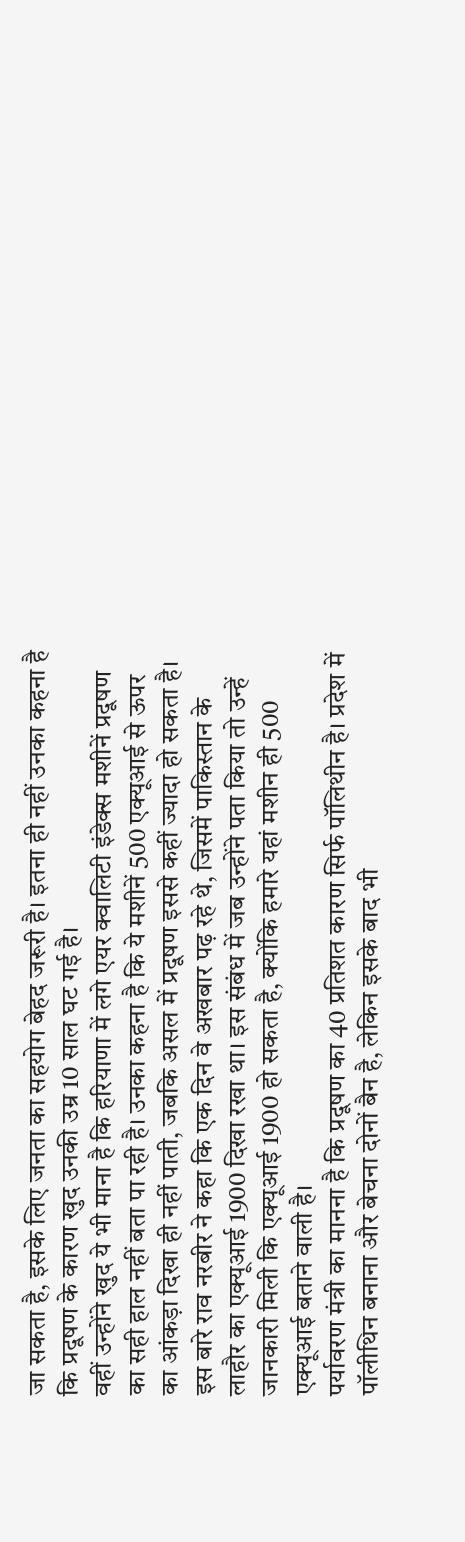जा सकता है, इसके लिए जनता का सहयोग बेहद जरूरी है। इतना ही नहीं उनका कहना है कि प्रदूषण के कारण खुद उनकी उम्र 10 साल घट गई है।
वहीं उन्होंने खुद ये भी माना है कि हरियाणा में लगे एयर क्वालिटी इंडेक्स मशीनें प्रदूषण का सही हाल नहीं बता पा रही है। उनका कहना है कि ये मशीनें 500 एक्यूआई से ऊपर का आंकड़ा दिखा ही नहीं पाती, जबकि असल में प्रदूषण इससे कहीं ज्यादा हो सकता है।
इस बारे राव नरबीर ने कहा कि एक दिन वे अखबार पढ़ रहे थे, जिसमें पाकिस्तान के लाहौर का एक्यूआई 1900 दिखा रखा था। इस संबंध में जब उन्होंने पता किया तो उन्हें जानकारी मिली कि एक्यूआई 1900 हो सकता है, क्योंकि हमारे यहां मशीन ही 500 एक्यूआई बताने वाली है।
पर्यावरण मंत्री का मानना है कि प्रदूषण का 40 प्रतिशत कारण सिर्फ पॉलिथीन है। प्रदेश में पॉलीथिन बनाना और बेचना दोनों बैन है, लेकिन इसके बाद भी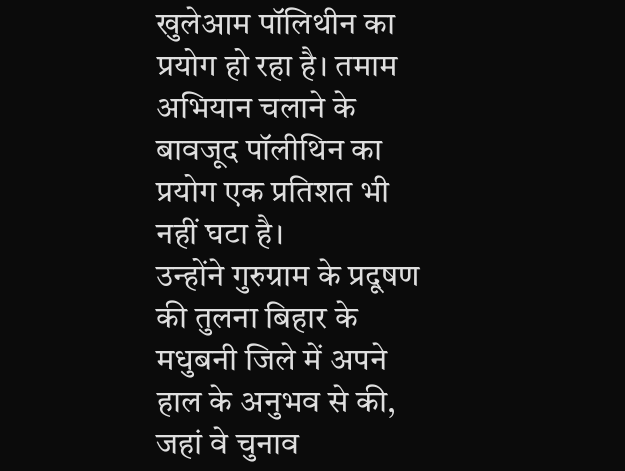खुलेआम पॉलिथीन का प्रयोग हो रहा है। तमाम अभियान चलाने के बावजूद पॉलीथिन का प्रयोग एक प्रतिशत भी नहीं घटा है।
उन्होंने गुरुग्राम के प्रदूषण की तुलना बिहार के मधुबनी जिले में अपने हाल के अनुभव से की, जहां वे चुनाव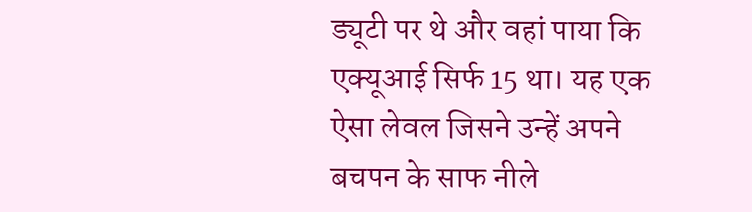ड्यूटी पर थे और वहां पाया कि एक्यूआई सिर्फ 15 था। यह एक ऐसा लेवल जिसने उन्हें अपने बचपन के साफ नीले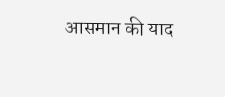आसमान की याद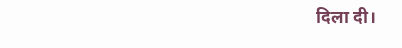दिला दी।